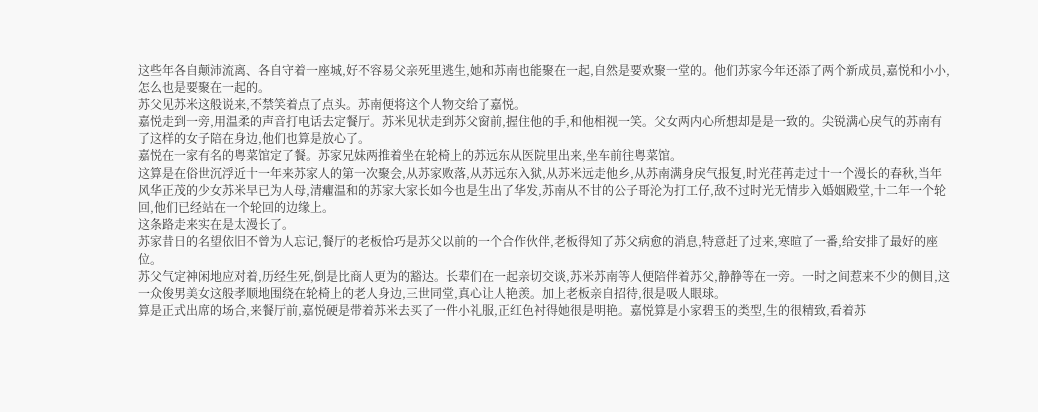这些年各自颠沛流离、各自守着一座城,好不容易父亲死里逃生,她和苏南也能聚在一起,自然是要欢聚一堂的。他们苏家今年还添了两个新成员,嘉悦和小小,怎么也是要聚在一起的。
苏父见苏米这般说来,不禁笑着点了点头。苏南便将这个人物交给了嘉悦。
嘉悦走到一旁,用温柔的声音打电话去定餐厅。苏米见状走到苏父窗前,握住他的手,和他相视一笑。父女两内心所想却是是一致的。尖锐满心戾气的苏南有了这样的女子陪在身边,他们也算是放心了。
嘉悦在一家有名的粤菜馆定了餐。苏家兄妹两推着坐在轮椅上的苏远东从医院里出来,坐车前往粤菜馆。
这算是在俗世沉浮近十一年来苏家人的第一次聚会,从苏家败落,从苏远东入狱,从苏米远走他乡,从苏南满身戾气报复,时光荏苒走过十一个漫长的春秋,当年风华正茂的少女苏米早已为人母,清癯温和的苏家大家长如今也是生出了华发,苏南从不甘的公子哥沦为打工仔,敌不过时光无情步入婚姻殿堂,十二年一个轮回,他们已经站在一个轮回的边缘上。
这条路走来实在是太漫长了。
苏家昔日的名望依旧不曾为人忘记,餐厅的老板恰巧是苏父以前的一个合作伙伴,老板得知了苏父病愈的消息,特意赶了过来,寒暄了一番,给安排了最好的座位。
苏父气定神闲地应对着,历经生死,倒是比商人更为的豁达。长辈们在一起亲切交谈,苏米苏南等人便陪伴着苏父,静静等在一旁。一时之间惹来不少的侧目,这一众俊男美女这般孝顺地围绕在轮椅上的老人身边,三世同堂,真心让人艳羡。加上老板亲自招待,很是吸人眼球。
算是正式出席的场合,来餐厅前,嘉悦硬是带着苏米去买了一件小礼服,正红色衬得她很是明艳。嘉悦算是小家碧玉的类型,生的很精致,看着苏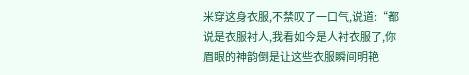米穿这身衣服,不禁叹了一口气,说道:“都说是衣服衬人,我看如今是人衬衣服了,你眉眼的神韵倒是让这些衣服瞬间明艳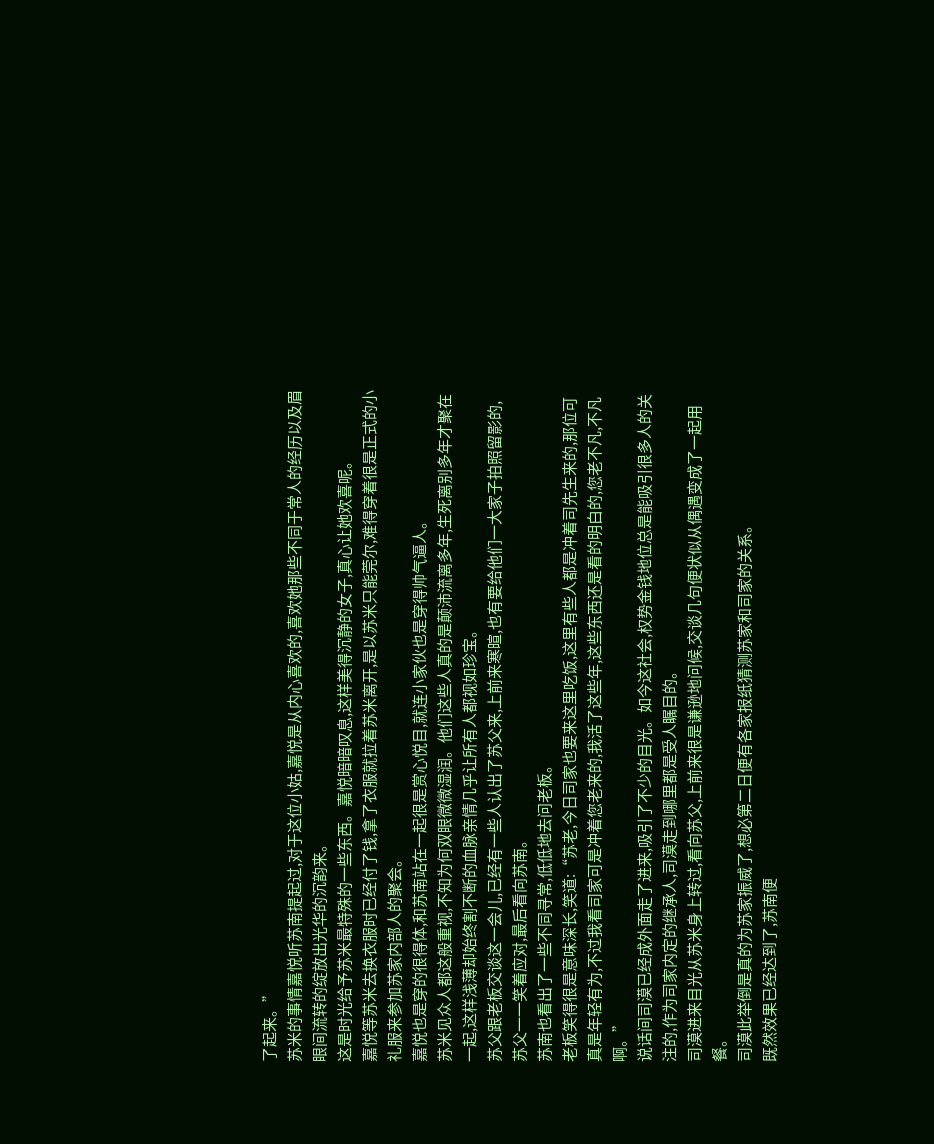了起来。”
苏米的事情嘉悦听苏南提起过,对于这位小姑,嘉悦是从内心喜欢的,喜欢她那些不同于常人的经历以及眉眼间流转的绽放出光华的沉韵来。
这是时光给予苏米最特殊的一些东西。嘉悦暗暗叹息,这样美得沉静的女子,真心让她欢喜呢。
嘉悦等苏米去换衣服时已经付了钱,拿了衣服就拉着苏米离开,是以苏米只能莞尔,难得穿着很是正式的小礼服来参加苏家内部人的聚会。
嘉悦也是穿的很得体,和苏南站在一起很是赏心悦目,就连小家伙也是穿得帅气逼人。
苏米见众人都这般重视,不知为何双眼微微湿润。他们这些人真的是颠沛流离多年,生死离别多年才聚在一起,这样浅薄却始终割不断的血脉亲情几乎让所有人都视如珍宝。
苏父跟老板交谈这一会儿,已经有一些人认出了苏父来,上前来寒暄,也有要给他们一大家子拍照留影的,苏父一一笑着应对,最后看向苏南。
苏南也看出了一些不同寻常,低低地去问老板。
老板笑得很是意味深长,笑道:“苏老,今日司家也要来这里吃饭,这里有些人都是冲着司先生来的,那位可真是年轻有为,不过我看司家可是冲着您老来的,我活了这些年,这些东西还是看的明白的,您老不凡,不凡啊。”
说话间司漠已经成外面走了进来,吸引了不少的目光。如今这社会,权势金钱地位总是能吸引很多人的关注的,作为司家内定的继承人,司漠走到哪里都是受人瞩目的。
司漠进来目光从苏米身上转过,看向苏父,上前来很是谦逊地问候,交谈几句便状似从偶遇变成了一起用餐。
司漠此举倒是真的为苏家振威了,想必第二日便有各家报纸猜测苏家和司家的关系。
既然效果已经达到了,苏南便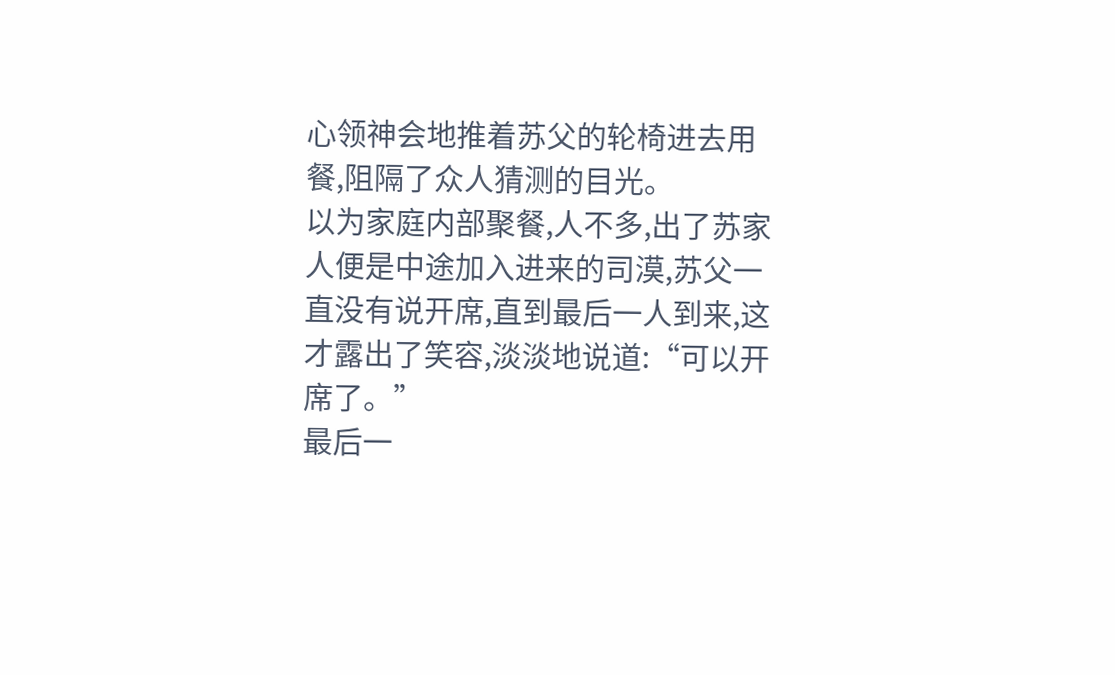心领神会地推着苏父的轮椅进去用餐,阻隔了众人猜测的目光。
以为家庭内部聚餐,人不多,出了苏家人便是中途加入进来的司漠,苏父一直没有说开席,直到最后一人到来,这才露出了笑容,淡淡地说道:“可以开席了。”
最后一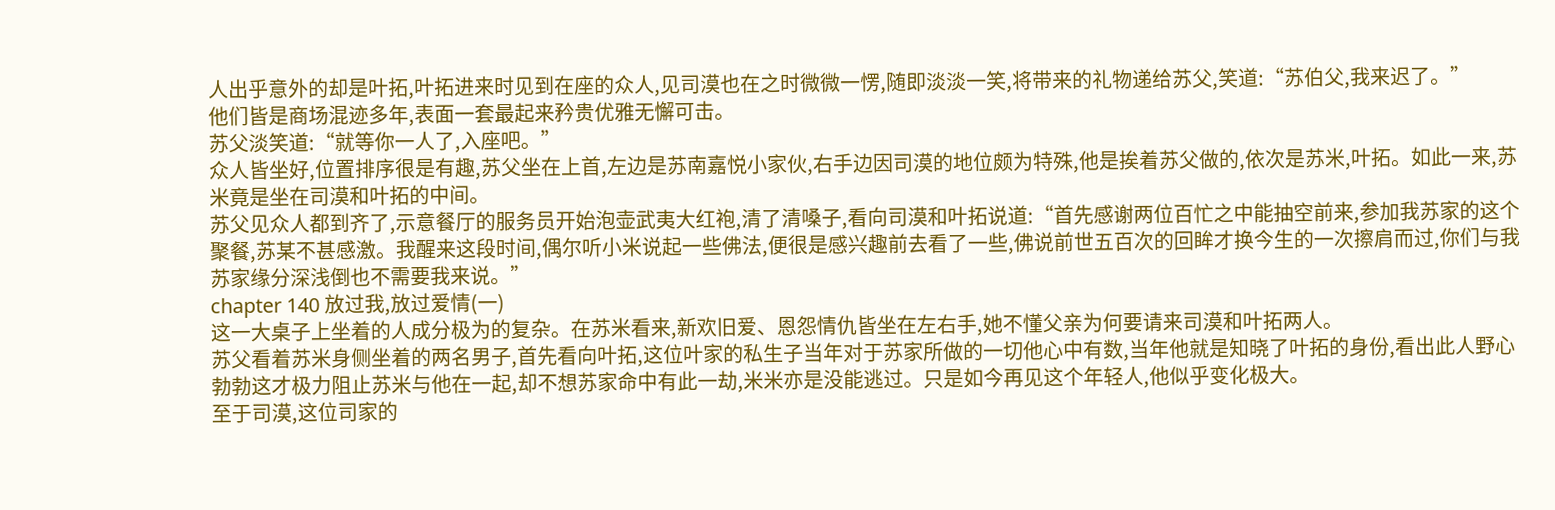人出乎意外的却是叶拓,叶拓进来时见到在座的众人,见司漠也在之时微微一愣,随即淡淡一笑,将带来的礼物递给苏父,笑道:“苏伯父,我来迟了。”
他们皆是商场混迹多年,表面一套最起来矜贵优雅无懈可击。
苏父淡笑道:“就等你一人了,入座吧。”
众人皆坐好,位置排序很是有趣,苏父坐在上首,左边是苏南嘉悦小家伙,右手边因司漠的地位颇为特殊,他是挨着苏父做的,依次是苏米,叶拓。如此一来,苏米竟是坐在司漠和叶拓的中间。
苏父见众人都到齐了,示意餐厅的服务员开始泡壶武夷大红袍,清了清嗓子,看向司漠和叶拓说道:“首先感谢两位百忙之中能抽空前来,参加我苏家的这个聚餐,苏某不甚感激。我醒来这段时间,偶尔听小米说起一些佛法,便很是感兴趣前去看了一些,佛说前世五百次的回眸才换今生的一次擦肩而过,你们与我苏家缘分深浅倒也不需要我来说。”
chapter 140 放过我,放过爱情(一)
这一大桌子上坐着的人成分极为的复杂。在苏米看来,新欢旧爱、恩怨情仇皆坐在左右手,她不懂父亲为何要请来司漠和叶拓两人。
苏父看着苏米身侧坐着的两名男子,首先看向叶拓,这位叶家的私生子当年对于苏家所做的一切他心中有数,当年他就是知晓了叶拓的身份,看出此人野心勃勃这才极力阻止苏米与他在一起,却不想苏家命中有此一劫,米米亦是没能逃过。只是如今再见这个年轻人,他似乎变化极大。
至于司漠,这位司家的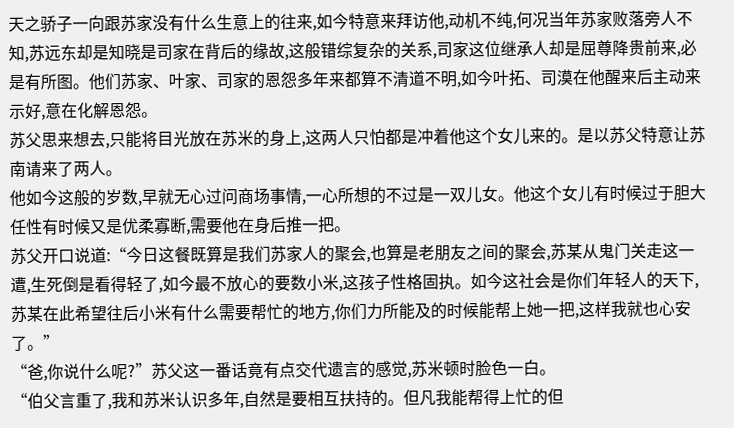天之骄子一向跟苏家没有什么生意上的往来,如今特意来拜访他,动机不纯,何况当年苏家败落旁人不知,苏远东却是知晓是司家在背后的缘故,这般错综复杂的关系,司家这位继承人却是屈尊降贵前来,必是有所图。他们苏家、叶家、司家的恩怨多年来都算不清道不明,如今叶拓、司漠在他醒来后主动来示好,意在化解恩怨。
苏父思来想去,只能将目光放在苏米的身上,这两人只怕都是冲着他这个女儿来的。是以苏父特意让苏南请来了两人。
他如今这般的岁数,早就无心过问商场事情,一心所想的不过是一双儿女。他这个女儿有时候过于胆大任性有时候又是优柔寡断,需要他在身后推一把。
苏父开口说道:“今日这餐既算是我们苏家人的聚会,也算是老朋友之间的聚会,苏某从鬼门关走这一遭,生死倒是看得轻了,如今最不放心的要数小米,这孩子性格固执。如今这社会是你们年轻人的天下,苏某在此希望往后小米有什么需要帮忙的地方,你们力所能及的时候能帮上她一把,这样我就也心安了。”
“爸,你说什么呢?”苏父这一番话竟有点交代遗言的感觉,苏米顿时脸色一白。
“伯父言重了,我和苏米认识多年,自然是要相互扶持的。但凡我能帮得上忙的但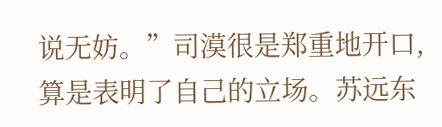说无妨。”司漠很是郑重地开口,算是表明了自己的立场。苏远东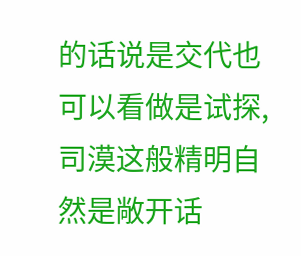的话说是交代也可以看做是试探,司漠这般精明自然是敞开话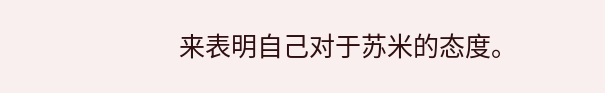来表明自己对于苏米的态度。